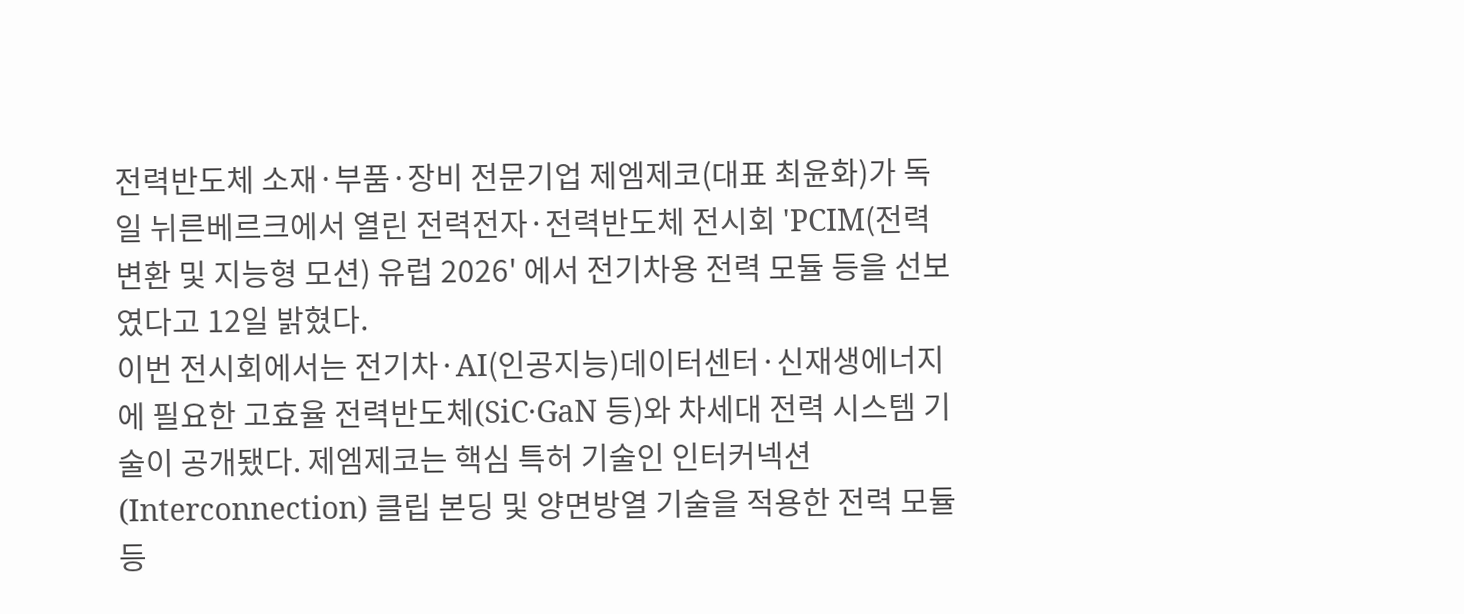전력반도체 소재·부품·장비 전문기업 제엠제코(대표 최윤화)가 독일 뉘른베르크에서 열린 전력전자·전력반도체 전시회 'PCIM(전력 변환 및 지능형 모션) 유럽 2026' 에서 전기차용 전력 모듈 등을 선보였다고 12일 밝혔다.
이번 전시회에서는 전기차·AI(인공지능)데이터센터·신재생에너지에 필요한 고효율 전력반도체(SiC·GaN 등)와 차세대 전력 시스템 기술이 공개됐다. 제엠제코는 핵심 특허 기술인 인터커넥션(Interconnection) 클립 본딩 및 양면방열 기술을 적용한 전력 모듈 등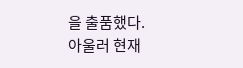을 출품했다.
아울러 현재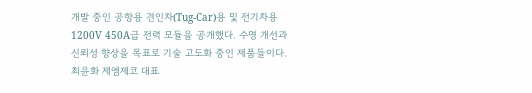개발 중인 공항용 견인차(Tug-Car)용 및 전기차용 1200V 450A급 전력 모듈을 공개했다. 수명 개선과 신뢰성 향상을 목표로 기술 고도화 중인 제품들이다.
최윤화 제엠제코 대표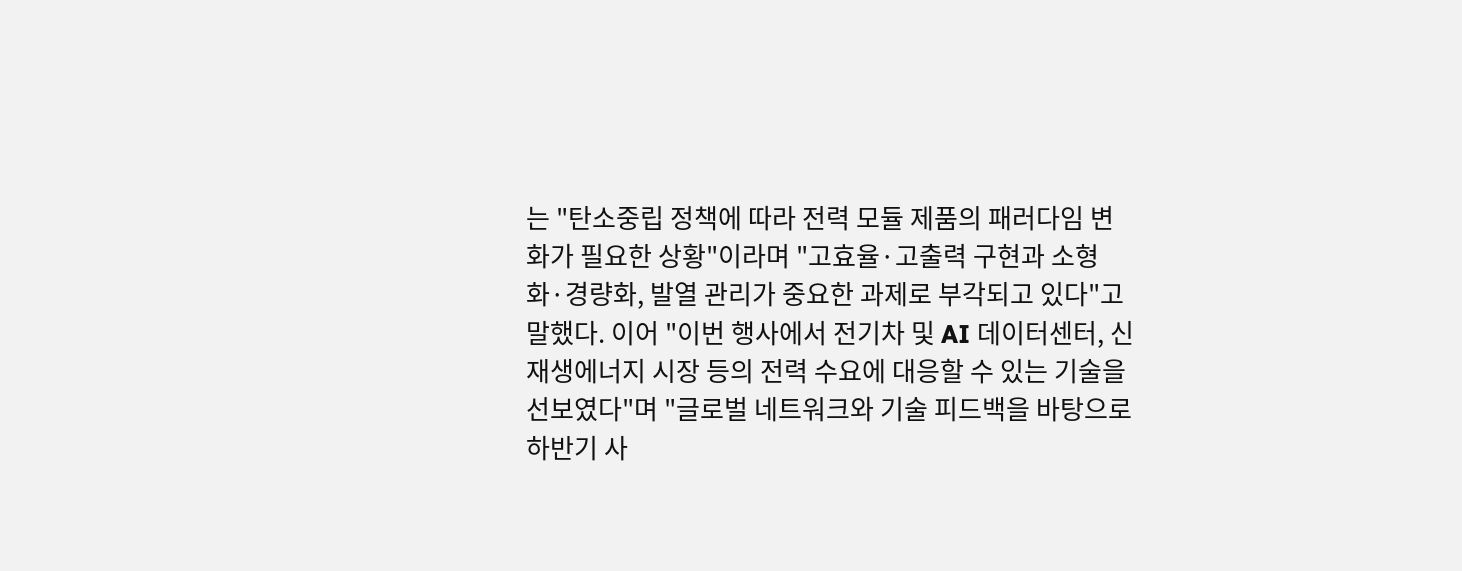는 "탄소중립 정책에 따라 전력 모듈 제품의 패러다임 변화가 필요한 상황"이라며 "고효율·고출력 구현과 소형화·경량화, 발열 관리가 중요한 과제로 부각되고 있다"고 말했다. 이어 "이번 행사에서 전기차 및 AI 데이터센터, 신재생에너지 시장 등의 전력 수요에 대응할 수 있는 기술을 선보였다"며 "글로벌 네트워크와 기술 피드백을 바탕으로 하반기 사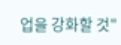업을 강화할 것"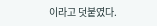이라고 덧붙였다.